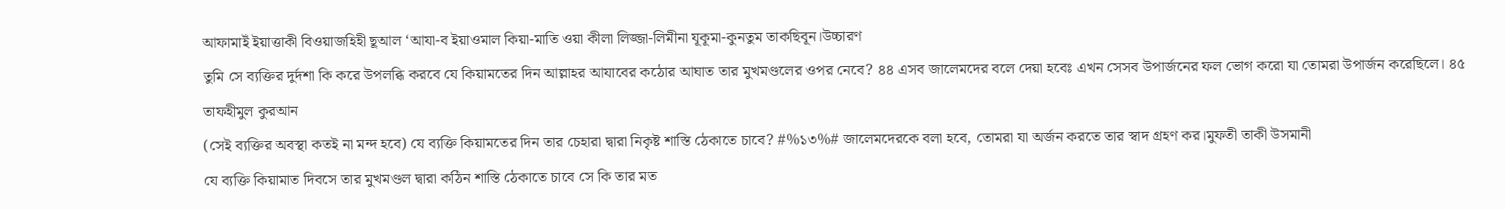আফামাইঁ ইয়াত্তাকী বিওয়াজহিহী ছূআল ‘আযা-ব ইয়াওমাল কিয়া-মাতি ওয়া কীলা লিজ্জা-লিমীনা যূকূমা-কুনতুম তাকছিবূন।উচ্চারণ
তুমি সে ব্যক্তির দুর্দশা কি করে উপলব্ধি করবে যে কিয়ামতের দিন আল্লাহর আযাবের কঠোর আঘাত তার মুখমণ্ডলের ওপর নেবে? ৪৪ এসব জালেমদের বলে দেয়া হবেঃ এখন সেসব উপার্জনের ফল ভোগ করো যা তোমরা উপার্জন করেছিলে। ৪৫ তাফহীমুল কুরআন
(সেই ব্যক্তির অবস্থা কতই না মন্দ হবে) যে ব্যক্তি কিয়ামতের দিন তার চেহারা দ্বারা নিকৃষ্ট শাস্তি ঠেকাতে চাবে? #%১৩%# জালেমদেরকে বলা হবে, তোমরা যা অর্জন করতে তার স্বাদ গ্রহণ কর।মুফতী তাকী উসমানী
যে ব্যক্তি কিয়ামাত দিবসে তার মুখমণ্ডল দ্বারা কঠিন শাস্তি ঠেকাতে চাবে সে কি তার মত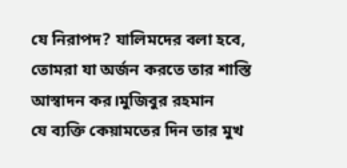যে নিরাপদ? যালিমদের বলা হবে, তোমরা যা অর্জন করতে তার শাস্তি আস্বাদন কর।মুজিবুর রহমান
যে ব্যক্তি কেয়ামতের দিন তার মুখ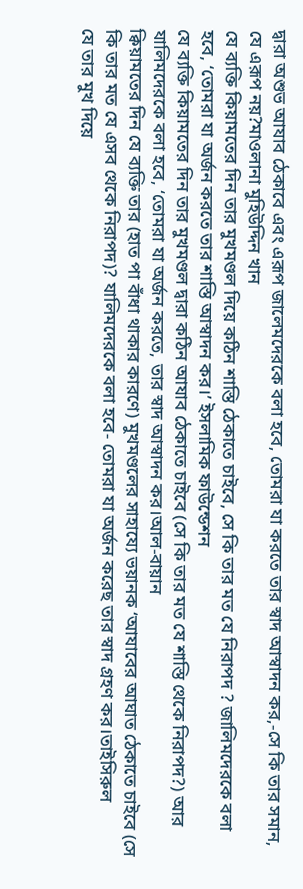দ্বারা অশুভ আযাব ঠেকাবে এবং এরূপ জালেমদেরকে বলা হবে, তোমরা যা করতে তার স্বাদ আস্বাদন কর,-সে কি তার সমান, যে এরূপ নয়?মাওলানা মুহিউদ্দিন খান
যে ব্যক্তি কিয়ামতের দিন তার মুখমণ্ডল দিয়ে কঠিন শাস্তি ঠেকাতে চাইবে, সে কি তার মত যে নিরাপদ ? জালিমদেরকে বলা হবে, ‘তোমরা যা অর্জন করতে তার শাস্তি আস্বাদন কর।’ ইসলামিক ফাউন্ডেশন
যে ব্যক্তি কিয়ামতের দিন তার মুখমণ্ডল দ্বারা কঠিন আযাব ঠেকাতে চাইবে (সে কি তার মত যে শাস্তি থেকে নিরাপদ?) আর যালিমদেরকে বলা হবে, ‘তোমরা যা অর্জন করতে, তার স্বাদ আস্বাদন কর।আল-বায়ান
ক্বিয়ামতের দিন যে ব্যক্তি তার (হাত পা বাঁধা থাকার কারণে) মুখমণ্ডলের সাহায্যে ভয়ানক ‘আযাবের আঘাত ঠেকাতে চাইবে (সে কি তার মত যে এসব থেকে নিরাপদ)? যালিমদেরকে বলা হবে- তোমরা যা অর্জন করেছ তার স্বাদ গ্রহণ কর।তাইসিরুল
যে তার মুখ দিয়ে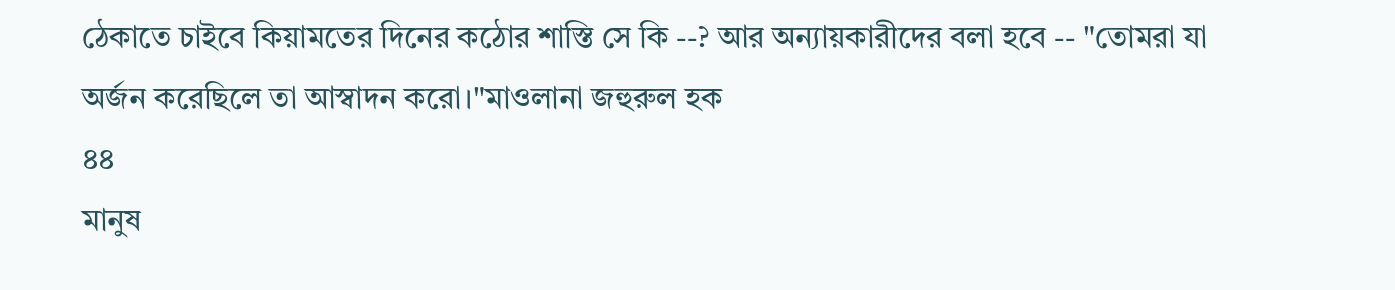ঠেকাতে চাইবে কিয়ামতের দিনের কঠোর শাস্তি সে কি --? আর অন্যায়কারীদের বলা হবে -- "তোমরা যা অর্জন করেছিলে তা আস্বাদন করো।"মাওলানা জহুরুল হক
৪৪
মানুষ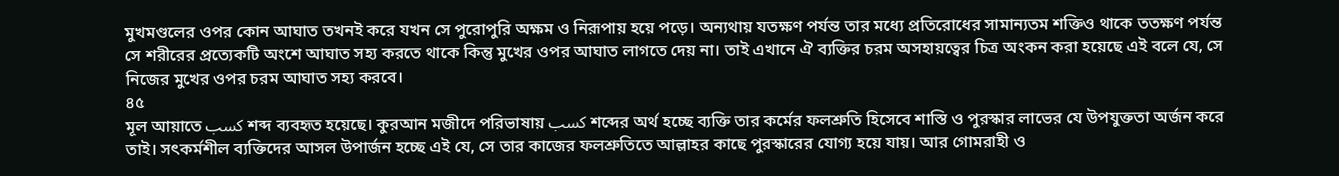মুখমণ্ডলের ওপর কোন আঘাত তখনই করে যখন সে পুরোপুরি অক্ষম ও নিরূপায় হয়ে পড়ে। অন্যথায় যতক্ষণ পর্যন্ত তার মধ্যে প্রতিরোধের সামান্যতম শক্তিও থাকে ততক্ষণ পর্যন্ত সে শরীরের প্রত্যেকটি অংশে আঘাত সহ্য করতে থাকে কিন্তু মুখের ওপর আঘাত লাগতে দেয় না। তাই এখানে ঐ ব্যক্তির চরম অসহায়ত্বের চিত্র অংকন করা হয়েছে এই বলে যে, সে নিজের মুখের ওপর চরম আঘাত সহ্য করবে।
৪৫
মূল আয়াতে كسب শব্দ ব্যবহৃত হয়েছে। কুরআন মজীদে পরিভাষায় كسب শব্দের অর্থ হচ্ছে ব্যক্তি তার কর্মের ফলশ্রুতি হিসেবে শাস্তি ও পুরস্কার লাভের যে উপযুক্ততা অর্জন করে তাই। সৎকর্মশীল ব্যক্তিদের আসল উপার্জন হচ্ছে এই যে, সে তার কাজের ফলশ্রুতিতে আল্লাহর কাছে পুরস্কারের যোগ্য হয়ে যায়। আর গোমরাহী ও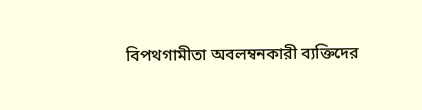বিপথগামীতা অবলম্বনকারী ব্যক্তিদের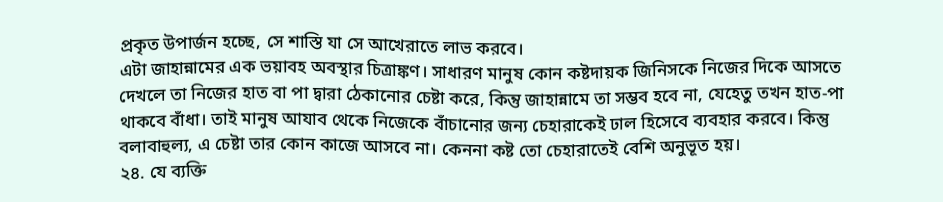প্রকৃত উপার্জন হচ্ছে, সে শাস্তি যা সে আখেরাতে লাভ করবে।
এটা জাহান্নামের এক ভয়াবহ অবস্থার চিত্রাঙ্কণ। সাধারণ মানুষ কোন কষ্টদায়ক জিনিসকে নিজের দিকে আসতে দেখলে তা নিজের হাত বা পা দ্বারা ঠেকানোর চেষ্টা করে, কিন্তু জাহান্নামে তা সম্ভব হবে না, যেহেতু তখন হাত-পা থাকবে বাঁধা। তাই মানুষ আযাব থেকে নিজেকে বাঁচানোর জন্য চেহারাকেই ঢাল হিসেবে ব্যবহার করবে। কিন্তু বলাবাহুল্য, এ চেষ্টা তার কোন কাজে আসবে না। কেননা কষ্ট তো চেহারাতেই বেশি অনুভূত হয়।
২৪. যে ব্যক্তি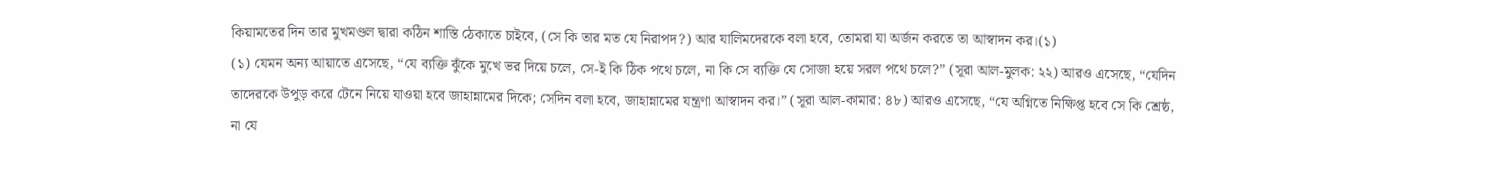কিয়ামতের দিন তার মুখমণ্ডল দ্বারা কঠিন শাস্তি ঠেকাতে চাইবে, (সে কি তার মত যে নিরাপদ?) আর যালিমদেরকে বলা হবে, তোমরা যা অর্জন করতে তা আস্বাদন কর।(১)
(১) যেমন অন্য আয়াতে এসেছে, “যে ব্যক্তি ঝুঁকে মুখে ভর দিয়ে চলে, সে-ই কি ঠিক পথে চলে, না কি সে ব্যক্তি যে সোজা হয়ে সরল পথে চলে?” (সূরা আল-মুলক: ২২) আরও এসেছে, “যেদিন তাদেরকে উপুড় করে টেনে নিয়ে যাওয়া হবে জাহান্নামের দিকে; সেদিন বলা হবে, জাহান্নামের যন্ত্রণা আস্বাদন কর।” (সূরা আল-কামার: ৪৮) আরও এসেছে, “যে অগ্নিতে নিক্ষিপ্ত হবে সে কি শ্রেষ্ঠ, না যে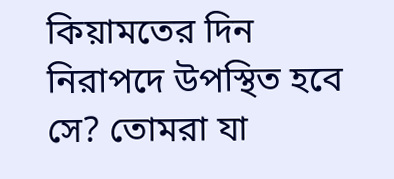কিয়ামতের দিন নিরাপদে উপস্থিত হবে সে? তোমরা যা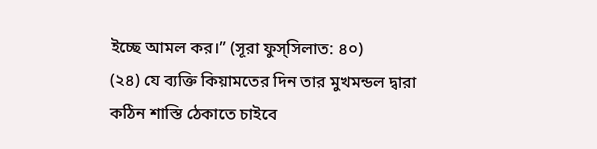ইচ্ছে আমল কর।” (সূরা ফুস্সিলাত: ৪০)
(২৪) যে ব্যক্তি কিয়ামতের দিন তার মুখমন্ডল দ্বারা কঠিন শাস্তি ঠেকাতে চাইবে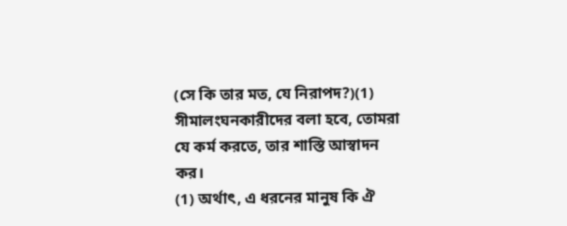(সে কি তার মত, যে নিরাপদ?)(1) সীমালংঘনকারীদের বলা হবে, তোমরা যে কর্ম করতে, তার শাস্তি আস্বাদন কর।
(1) অর্থাৎ, এ ধরনের মানুষ কি ঐ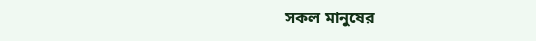সকল মানুষের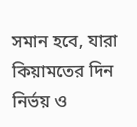সমান হবে, যারা কিয়ামতের দিন নির্ভয় ও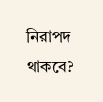নিরাপদ থাকবে?